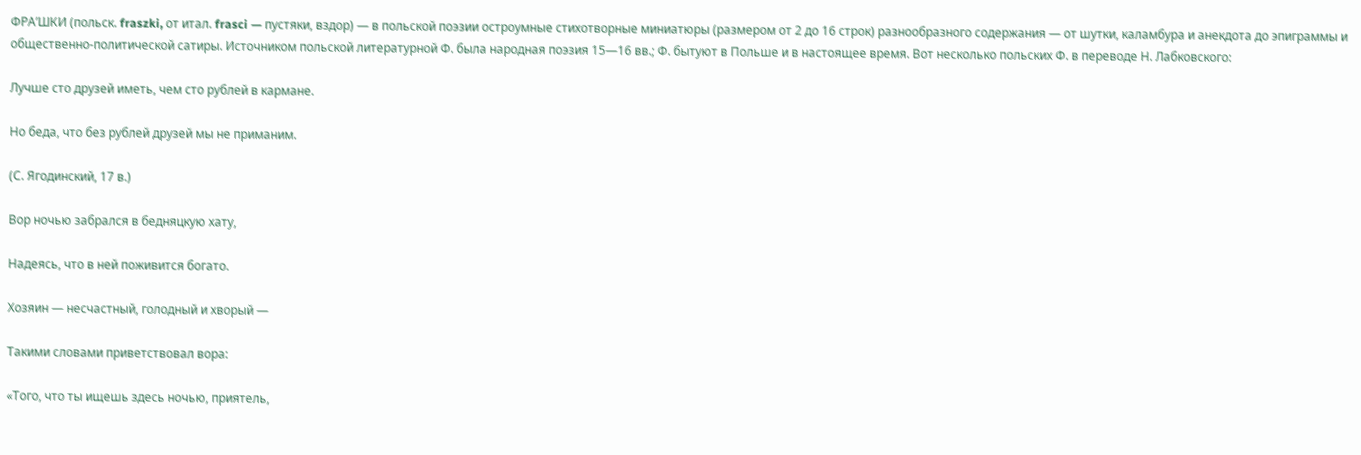ФРА’ШКИ (польск. fraszki, от итал. frasci — пустяки, вздор) — в польской поэзии остроумные стихотворные миниатюры (размером от 2 до 16 строк) разнообразного содержания — от шутки, каламбура и анекдота до эпиграммы и общественно-политической сатиры. Источником польской литературной Ф. была народная поэзия 15—16 вв.; Ф. бытуют в Польше и в настоящее время. Вот несколько польских Ф. в переводе Н. Лабковского:

Лучше сто друзей иметь, чем сто рублей в кармане.

Но беда, что без рублей друзей мы не приманим.

(С. Ягодинский, 17 в.)

Вор ночью забрался в бедняцкую хату,

Надеясь, что в ней поживится богато.

Хозяин — несчастный, голодный и хворый —

Такими словами приветствовал вора:

«Того, что ты ищешь здесь ночью, приятель,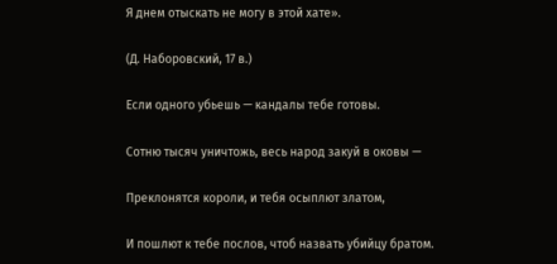Я днем отыскать не могу в этой хате».

(Д. Наборовский, 17 в.)

Если одного убьешь — кандалы тебе готовы.

Сотню тысяч уничтожь, весь народ закуй в оковы —

Преклонятся короли, и тебя осыплют златом,

И пошлют к тебе послов, чтоб назвать убийцу братом.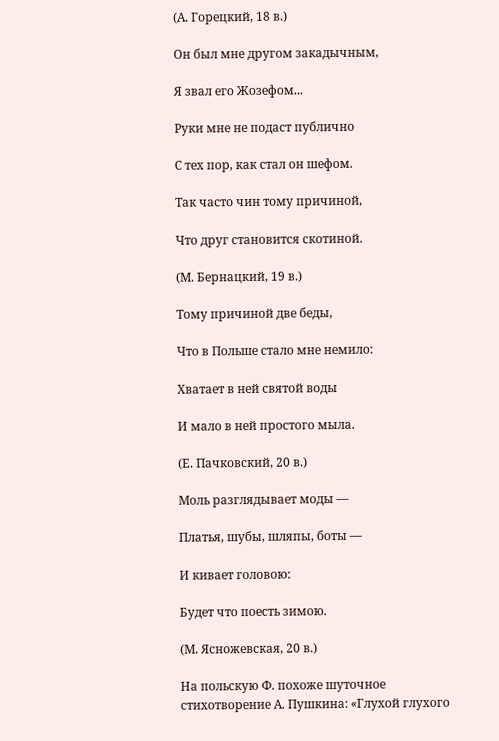(А. Горецкий, 18 в.)

Он был мне другом закадычным,

Я звал его Жозефом...

Руки мне не подаст публично

С тех пор, как стал он шефом.

Так часто чин тому причиной,

Что друг становится скотиной.

(М. Бернацкий, 19 в.)

Тому причиной две беды,

Что в Польше стало мне немило:

Хватает в ней святой воды

И мало в ней простого мыла.

(Е. Пачковский, 20 в.)

Моль разглядывает моды —

Платья, шубы, шляпы, боты —

И кивает головою:

Будет что поесть зимою.

(М. Ясножевская, 20 в.)

На польскую Ф. похоже шуточное стихотворение А. Пушкина: «Глухой глухого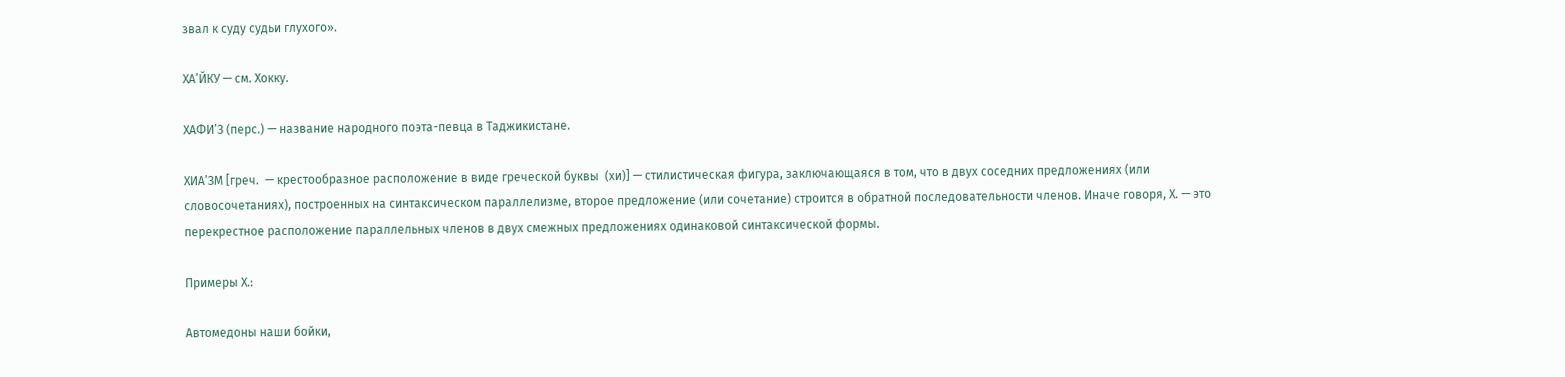звал к суду судьи глухого».

ХА’ЙКУ — см. Хокку.

ХАФИ’З (перс.) — название народного поэта-певца в Таджикистане.

ХИА’ЗМ [греч.  — крестообразное расположение в виде греческой буквы  (хи)] — стилистическая фигура, заключающаяся в том, что в двух соседних предложениях (или словосочетаниях), построенных на синтаксическом параллелизме, второе предложение (или сочетание) строится в обратной последовательности членов. Иначе говоря, X. — это перекрестное расположение параллельных членов в двух смежных предложениях одинаковой синтаксической формы.

Примеры X.:

Автомедоны наши бойки,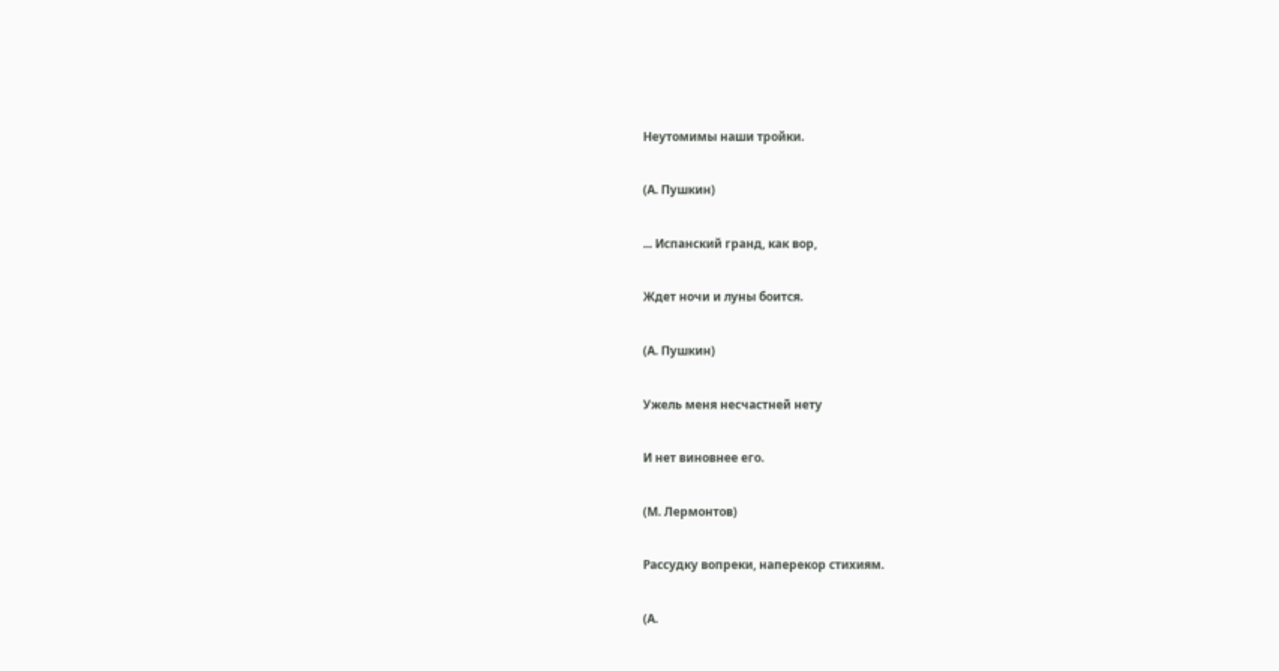Неутомимы наши тройки.

(А. Пушкин)

... Испанский гранд, как вор,

Ждет ночи и луны боится.

(А. Пушкин)

Ужель меня несчастней нету

И нет виновнее его.

(М. Лермонтов)

Рассудку вопреки, наперекор стихиям.

(А.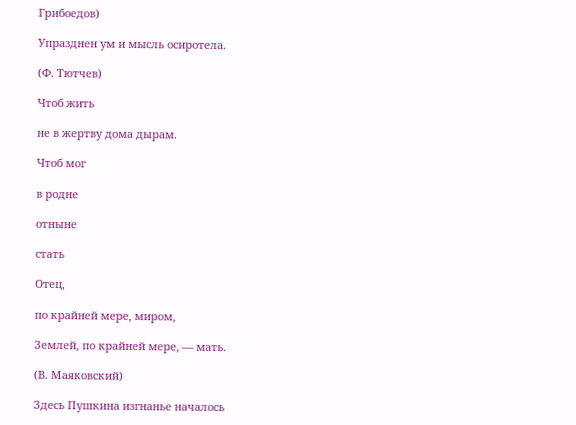Грибоедов)

Упразднен ум и мысль осиротела.

(Ф. Тютчев)

Чтоб жить

не в жертву дома дырам.

Чтоб мог

в родне

отныне

стать

Отец,

по крайней мере, миром,

Землей, по крайней мере, — мать.

(В. Маяковский)

Здесь Пушкина изгнанье началось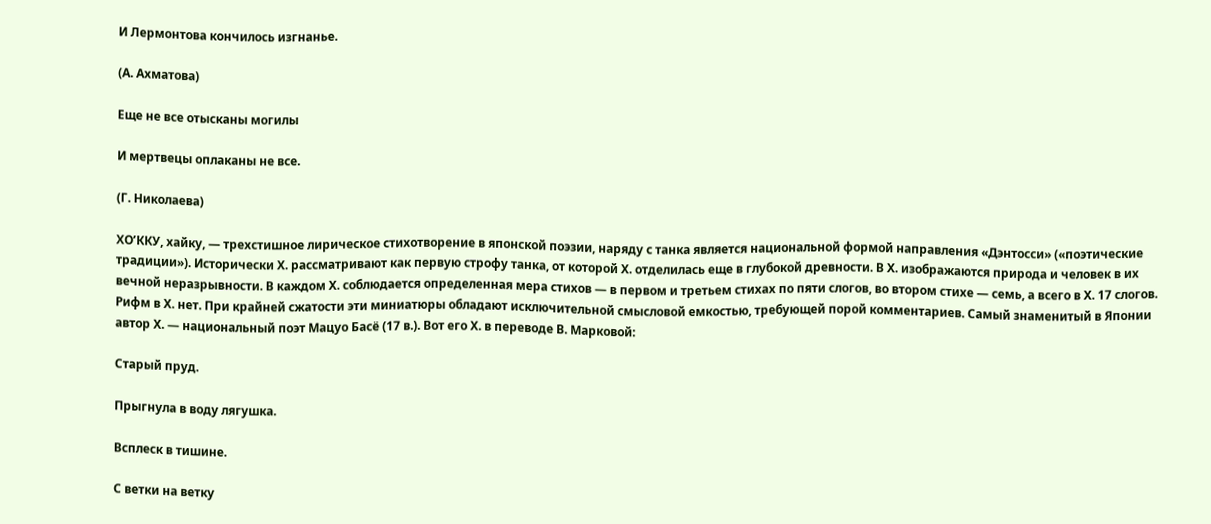И Лермонтова кончилось изгнанье.

(А. Ахматова)

Еще не все отысканы могилы

И мертвецы оплаканы не все.

(Г. Николаева)

ХО’ККУ, хайку, — трехстишное лирическое стихотворение в японской поэзии, наряду с танка является национальной формой направления «Дэнтосси» («поэтические традиции»). Исторически X. рассматривают как первую строфу танка, от которой X. отделилась еще в глубокой древности. В X. изображаются природа и человек в их вечной неразрывности. В каждом X. соблюдается определенная мера стихов — в первом и третьем стихах по пяти слогов, во втором стихе — семь, а всего в X. 17 слогов. Рифм в X. нет. При крайней сжатости эти миниатюры обладают исключительной смысловой емкостью, требующей порой комментариев. Самый знаменитый в Японии автор X. — национальный поэт Мацуо Басё (17 в.). Вот его X. в переводе В. Марковой:

Старый пруд.

Прыгнула в воду лягушка.

Всплеск в тишине.

С ветки на ветку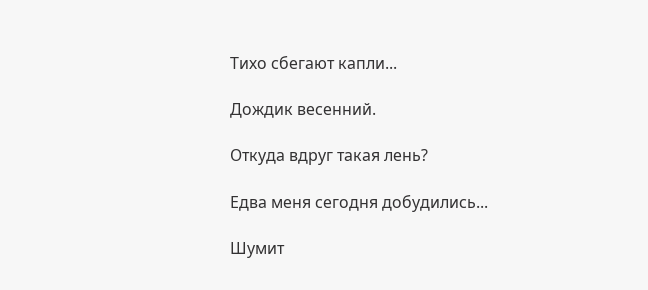Тихо сбегают капли...

Дождик весенний.

Откуда вдруг такая лень?

Едва меня сегодня добудились...

Шумит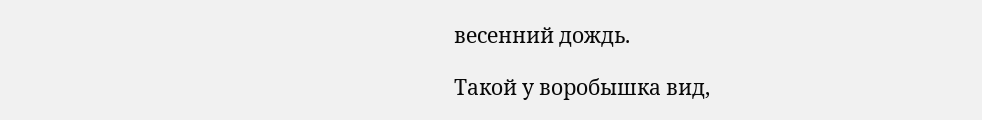весенний дождь.

Такой у воробышка вид,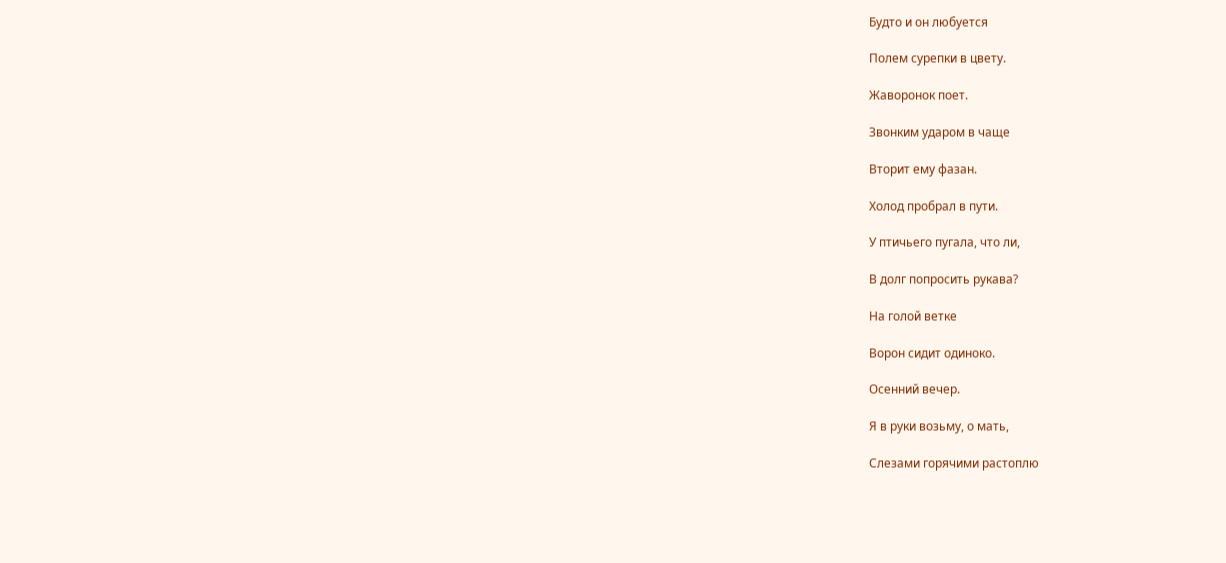Будто и он любуется

Полем сурепки в цвету.

Жаворонок поет.

Звонким ударом в чаще

Вторит ему фазан.

Холод пробрал в пути.

У птичьего пугала, что ли,

В долг попросить рукава?

На голой ветке

Ворон сидит одиноко.

Осенний вечер.

Я в руки возьму, о мать,

Слезами горячими растоплю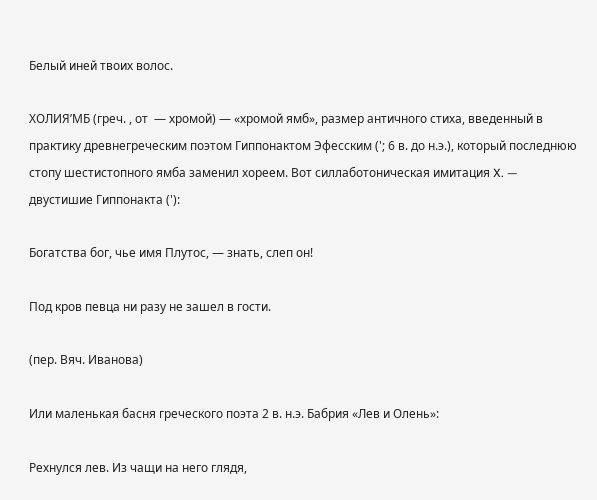Белый иней твоих волос.

ХОЛИЯ’МБ (греч. , от  — хромой) — «хромой ямб», размер античного стиха, введенный в практику древнегреческим поэтом Гиппонактом Эфесским ('; 6 в. до н.э.), который последнюю стопу шестистопного ямба заменил хореем. Вот силлаботоническая имитация X. — двустишие Гиппонакта ('):

Богатства бог, чье имя Плутос, — знать, слеп он!

Под кров певца ни разу не зашел в гости.

(пер. Вяч. Иванова)

Или маленькая басня греческого поэта 2 в. н.э. Бабрия «Лев и Олень»:

Рехнулся лев. Из чащи на него глядя,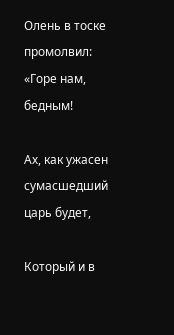Олень в тоске промолвил: «Горе нам, бедным!

Ах, как ужасен сумасшедший царь будет,

Который и в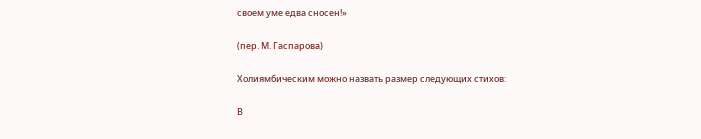своем уме едва сносен!»

(пер. М. Гаспарова)

Холиямбическим можно назвать размер следующих стихов:

В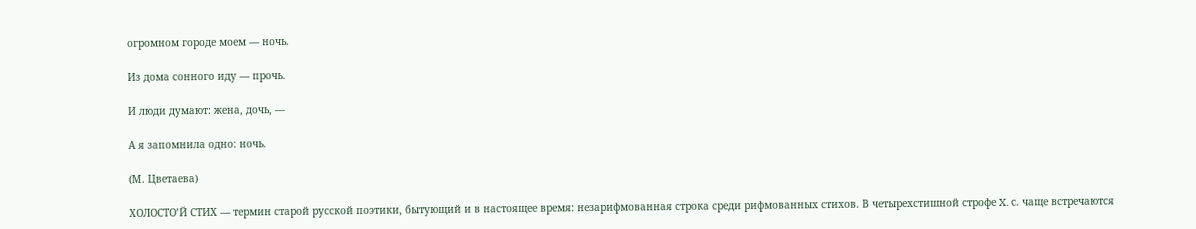огромном городе моем — ночь.

Из дома сонного иду — прочь.

И люди думают: жена, дочь, —

А я запомнила одно: ночь.

(М. Цветаева)

ХОЛОСТО’Й СТИХ — термин старой русской поэтики, бытующий и в настоящее время: незарифмованная строка среди рифмованных стихов. В четырехстишной строфе X. с. чаще встречаются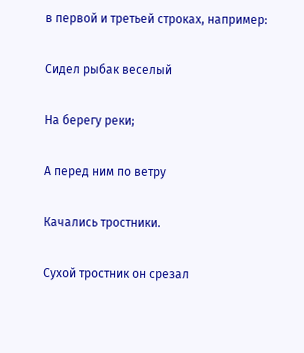в первой и третьей строках, например:

Сидел рыбак веселый

На берегу реки;

А перед ним по ветру

Качались тростники.

Сухой тростник он срезал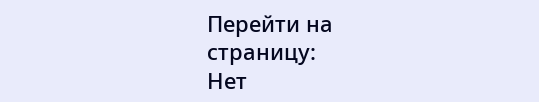Перейти на страницу:
Нет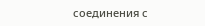соединения с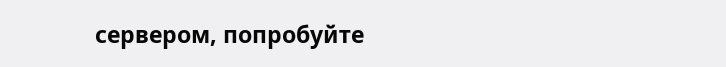сервером, попробуйте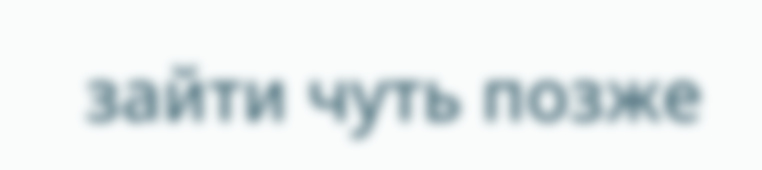зайти чуть позже